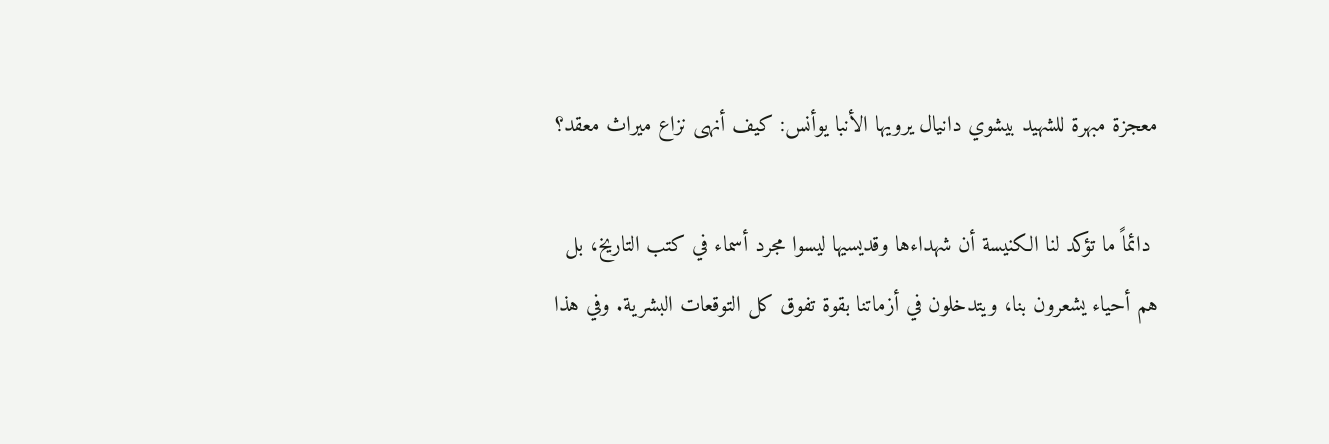معجزة مبهرة للشهيد بيشوي دانيال يرويها الأنبا يوأنس: كيف أنهى نزاع ميراث معقد؟

 دائماً ما تؤكد لنا الكنيسة أن شهداءها وقديسيها ليسوا مجرد أسماء في كتب التاريخ، بل هم أحياء يشعرون بنا، ويتدخلون في أزماتنا بقوة تفوق كل التوقعات البشرية. وفي هذا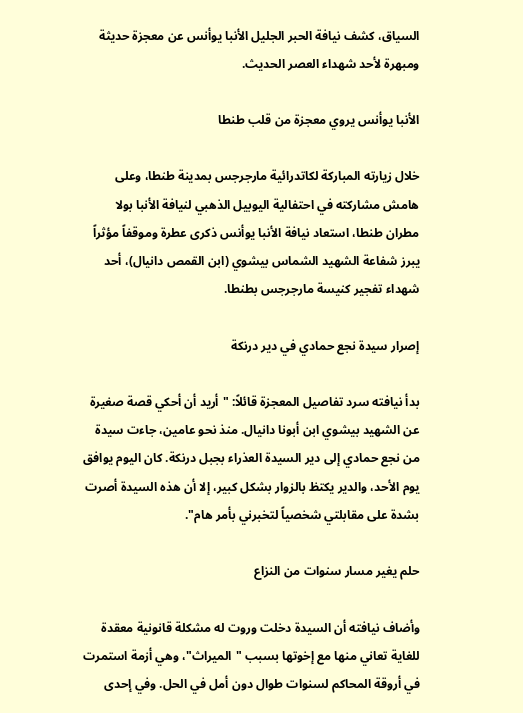السياق، كشف نيافة الحبر الجليل الأنبا يوأنس عن معجزة حديثة ومبهرة لأحد شهداء العصر الحديث.

الأنبا يوأنس يروي معجزة من قلب طنطا

خلال زيارته المباركة لكاتدرائية مارجرجس بمدينة طنطا، وعلى هامش مشاركته في احتفالية اليوبيل الذهبي لنيافة الأنبا بولا مطران طنطا، استعاد نيافة الأنبا يوأنس ذكرى عطرة وموقفاً مؤثراً يبرز شفاعة الشهيد الشماس بيشوي (ابن القمص دانيال)، أحد شهداء تفجير كنيسة مارجرجس بطنطا.

إصرار سيدة نجع حمادي في دير درنكة

بدأ نيافته سرد تفاصيل المعجزة قائلاً: "أريد أن أحكي قصة صغيرة عن الشهيد بيشوي ابن أبونا دانيال. منذ نحو عامين، جاءت سيدة من نجع حمادي إلى دير السيدة العذراء بجبل درنكة. كان اليوم يوافق يوم الأحد، والدير يكتظ بالزوار بشكل كبير، إلا أن هذه السيدة أصرت بشدة على مقابلتي شخصياً لتخبرني بأمر هام".

حلم يغير مسار سنوات من النزاع

وأضاف نيافته أن السيدة دخلت وروت له مشكلة قانونية معقدة للغاية تعاني منها مع إخوتها بسبب "الميراث"، وهي أزمة استمرت في أروقة المحاكم لسنوات طوال دون أمل في الحل. وفي إحدى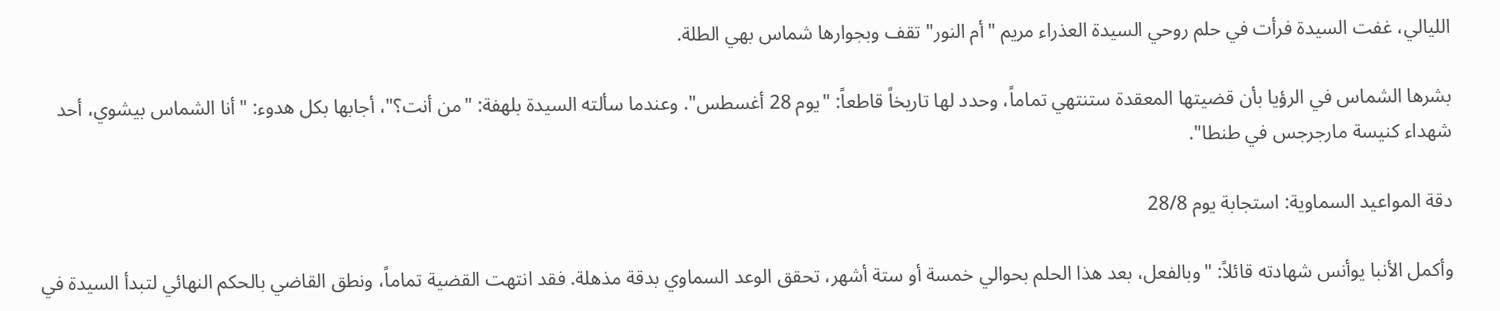الليالي، غفت السيدة فرأت في حلم روحي السيدة العذراء مريم "أم النور" تقف وبجوارها شماس بهي الطلة.

بشرها الشماس في الرؤيا بأن قضيتها المعقدة ستنتهي تماماً، وحدد لها تاريخاً قاطعاً: "يوم 28 أغسطس". وعندما سألته السيدة بلهفة: "من أنت؟"، أجابها بكل هدوء: "أنا الشماس بيشوي، أحد شهداء كنيسة مارجرجس في طنطا".

دقة المواعيد السماوية: استجابة يوم 28/8

وأكمل الأنبا يوأنس شهادته قائلاً: "وبالفعل، بعد هذا الحلم بحوالي خمسة أو ستة أشهر، تحقق الوعد السماوي بدقة مذهلة. فقد انتهت القضية تماماً، ونطق القاضي بالحكم النهائي لتبدأ السيدة في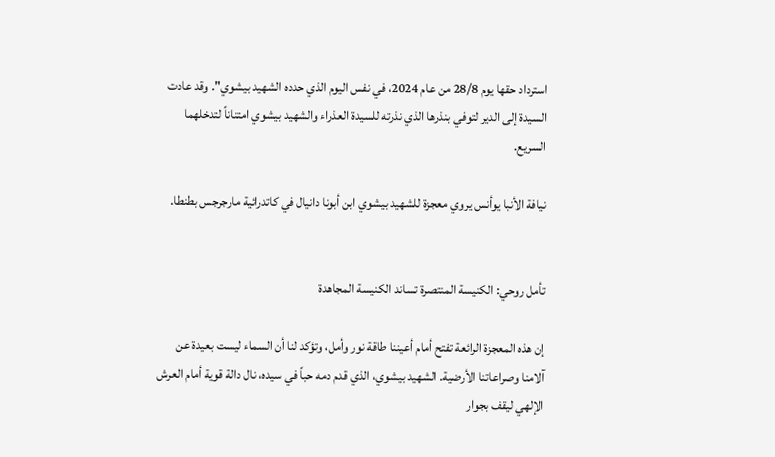استرداد حقها يوم 28/8 من عام 2024، في نفس اليوم الذي حدده الشهيد بيشوي". وقد عادت السيدة إلى الدير لتوفي بنذرها الذي نذرته للسيدة العذراء والشهيد بيشوي امتناناً لتدخلهما السريع.

نيافة الأنبا يوأنس يروي معجزة للشهيد بيشوي ابن أبونا دانيال في كاتدرائية مارجرجس بطنطا.


تأمل روحي: الكنيسة المنتصرة تساند الكنيسة المجاهدة

إن هذه المعجزة الرائعة تفتح أمام أعيننا طاقة نور وأمل، وتؤكد لنا أن السماء ليست بعيدة عن آلامنا وصراعاتنا الأرضية. الشهيد بيشوي، الذي قدم دمه حباً في سيده، نال دالة قوية أمام العرش الإلهي ليقف بجوار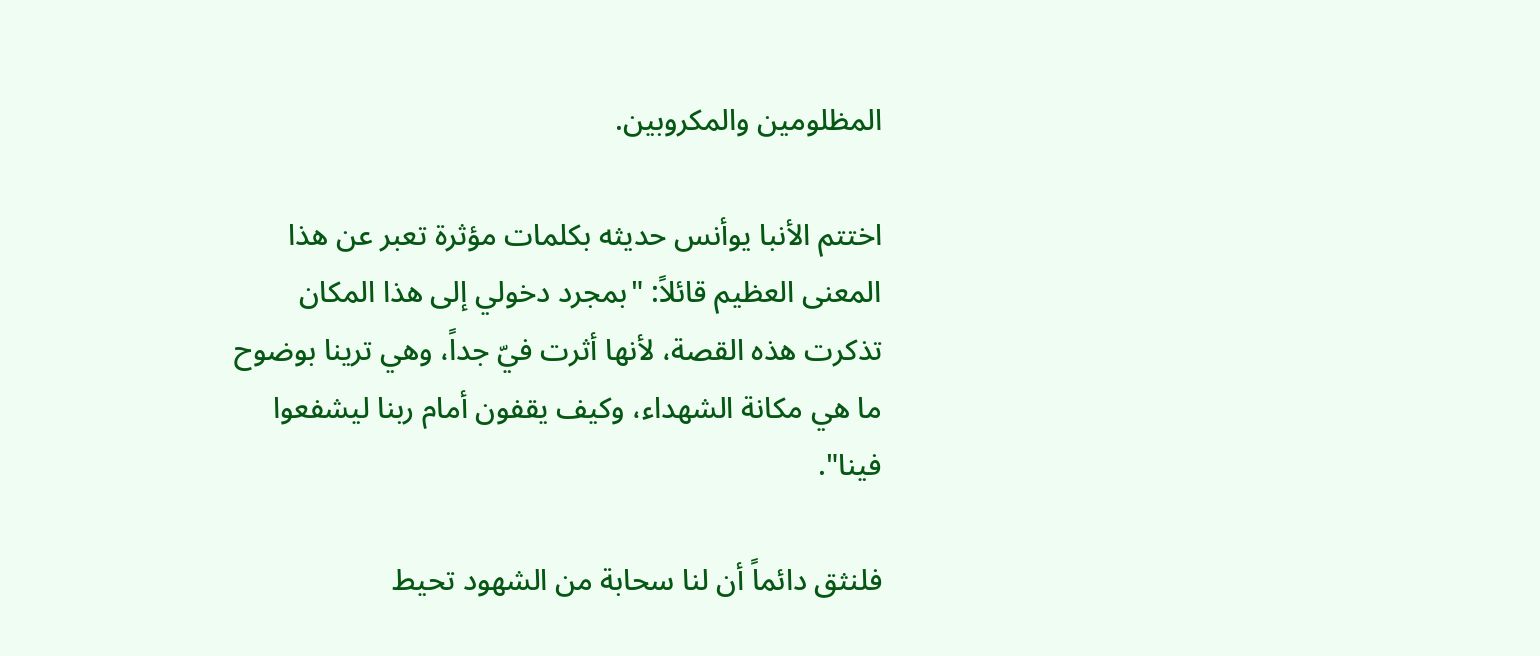المظلومين والمكروبين.

اختتم الأنبا يوأنس حديثه بكلمات مؤثرة تعبر عن هذا المعنى العظيم قائلاً: "بمجرد دخولي إلى هذا المكان تذكرت هذه القصة، لأنها أثرت فيّ جداً، وهي ترينا بوضوح ما هي مكانة الشهداء، وكيف يقفون أمام ربنا ليشفعوا فينا".

فلنثق دائماً أن لنا سحابة من الشهود تحيط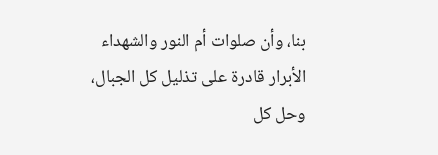بنا، وأن صلوات أم النور والشهداء الأبرار قادرة على تذليل كل الجبال، وحل كل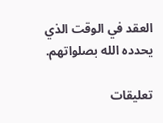العقد في الوقت الذي يحدده الله بصلواتهم.

تعليقات